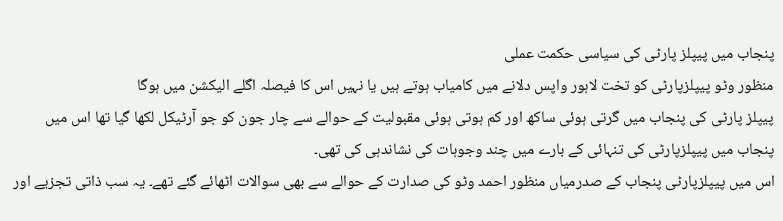پنجاب میں پیپلز پارٹی کی سیاسی حکمت عملی
منظور وٹو پیپلزپارٹی کو تخت لاہور واپس دلانے میں کامیاب ہوتے ہیں یا نہیں اس کا فیصلہ اگلے الیکشن میں ہوگا
پیپلز پارٹی کی پنجاب میں گرتی ہوئی ساکھ اور کم ہوتی ہوئی مقبولیت کے حوالے سے چار جون کو جو آرٹیکل لکھا گیا تھا اس میں پنجاب میں پیپلزپارٹی کی تنہائی کے بارے میں چند وجوہات کی نشاندہی کی تھی۔
اس میں پیپلزپارٹی پنجاب کے صدرمیاں منظور احمد وٹو کی صدارت کے حوالے سے بھی سوالات اٹھائے گئے تھے۔ یہ سب ذاتی تجزیے اور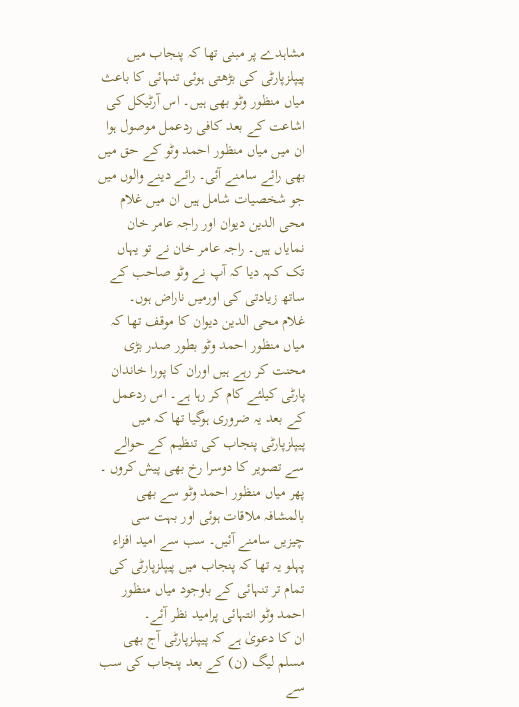مشاہدے پر مبنی تھا کہ پنجاب میں پیپلزپارٹی کی بڑھتی ہوئی تنہائی کا باعث میاں منظور وٹو بھی ہیں۔ اس آرٹیکل کی اشاعت کے بعد کافی ردعمل موصول ہوا ان میں میاں منظور احمد وٹو کے حق میں بھی رائے سامنے آئی۔ رائے دینے والوں میں جو شخصیات شامل ہیں ان میں غلام محی الدین دیوان اور راجہ عامر خان نمایاں ہیں۔ راجہ عامر خان نے تو یہاں تک کہہ دیا کہ آپ نے وٹو صاحب کے ساتھ زیادتی کی اورمیں ناراض ہوں۔
غلام محی الدین دیوان کا موقف تھا کہ میاں منظور احمد وٹو بطور صدر بڑی محنت کر رہے ہیں اوران کا پورا خاندان پارٹی کیلئے کام کر رہا ہے۔ اس ردعمل کے بعد یہ ضروری ہوگیا تھا کہ میں پیپلزپارٹی پنجاب کی تنظیم کے حوالے سے تصویر کا دوسرا رخ بھی پیش کروں ۔ پھر میاں منظور احمد وٹو سے بھی بالمشافہ ملاقات ہوئی اور بہت سی چیزیں سامنے آئیں۔ سب سے امید افزاء پہلو یہ تھا کہ پنجاب میں پیپلزپارٹی کی تمام تر تنہائی کے باوجود میاں منظور احمد وٹو انتہائی پرامید نظر آئے۔
ان کا دعویٰ ہے کہ پیپلزپارٹی آج بھی مسلم لیگ (ن) کے بعد پنجاب کی سب سے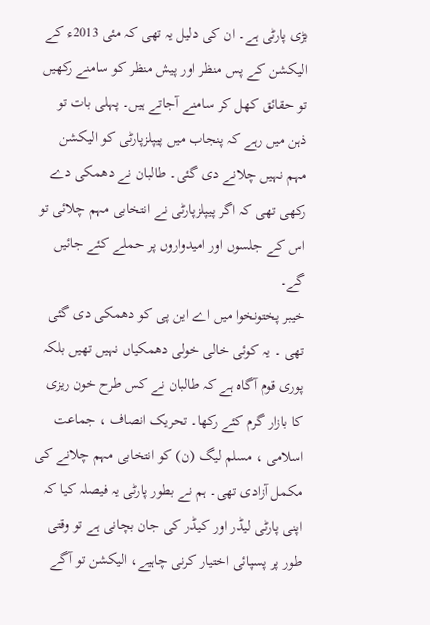بڑی پارٹی ہے۔ ان کی دلیل یہ تھی کہ مئی 2013ء کے الیکشن کے پس منظر اور پیش منظر کو سامنے رکھیں تو حقائق کھل کر سامنے آجاتے ہیں۔ پہلی بات تو ذہن میں رہے کہ پنجاب میں پیپلزپارٹی کو الیکشن مہم نہیں چلانے دی گئی۔ طالبان نے دھمکی دے رکھی تھی کہ اگر پیپلزپارٹی نے انتخابی مہم چلائی تو اس کے جلسوں اور امیدواروں پر حملے کئے جائیں گے۔
خیبر پختونخوا میں اے این پی کو دھمکی دی گئی تھی ۔ یہ کوئی خالی خولی دھمکیاں نہیں تھیں بلکہ پوری قوم آگاہ ہے کہ طالبان نے کس طرح خون ریزی کا بازار گرم کئے رکھا۔ تحریک انصاف ، جماعت اسلامی ، مسلم لیگ (ن) کو انتخابی مہم چلانے کی مکمل آزادی تھی۔ ہم نے بطور پارٹی یہ فیصلہ کیا کہ اپنی پارٹی لیڈر اور کیڈر کی جان بچانی ہے تو وقتی طور پر پسپائی اختیار کرنی چاہیے، الیکشن تو آگے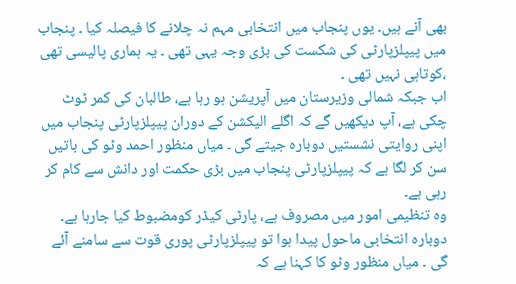بھی آنے ہیں۔ یوں پنجاب میں انتخابی مہم نہ چلانے کا فیصلہ کیا ۔ پنجاب میں پیپلزپارٹی کی شکست کی بڑی وجہ یہی تھی ۔ یہ ہماری پالیسی تھی ،کوتاہی نہیں تھی ۔
اب جبکہ شمالی وزیرستان میں آپریشن ہو رہا ہے، طالبان کی کمر ٹوٹ چکی ہے، آپ دیکھیں گے کہ اگلے الیکشن کے دوران پیپلزپارٹی پنجاب میں اپنی روایتی نشستیں دوبارہ جیتے گی ۔ میاں منظور احمد وٹو کی باتیں سن کر لگا ہے کہ پیپلزپارٹی پنجاب میں بڑی حکمت اور دانش سے کام کر رہی ہے۔
وہ تنظیمی امور میں مصروف ہے، پارٹی کیڈر کومضبوط کیا جارہا ہے۔ دوبارہ انتخابی ماحول پیدا ہوا تو پیپلزپارٹی پوری قوت سے سامنے آئے گی ۔ میاں منظور وٹو کا کہنا ہے کہ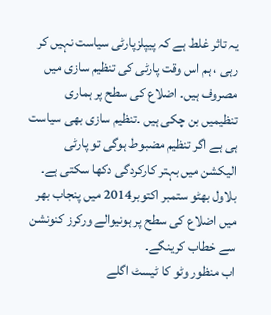یہ تاثر غلط ہے کہ پیپلزپارٹی سیاست نہیں کر رہی ، ہم اس وقت پارٹی کی تنظیم سازی میں مصروف ہیں۔ اضلاع کی سطح پر ہماری تنظیمیں بن چکی ہیں ۔تنظیم سازی بھی سیاست ہی ہے اگر تنظیم مضبوط ہوگی تو پارٹی الیکشن میں بہتر کارکردگی دکھا سکتی ہے۔ بلاول بھٹو ستمبر اکتوبر2014 میں پنجاب بھر میں اضلاع کی سطح پر ہونیوالے ورکرز کنونشن سے خطاب کرینگے۔
اب منظور وٹو کا ٹیسٹ اگلے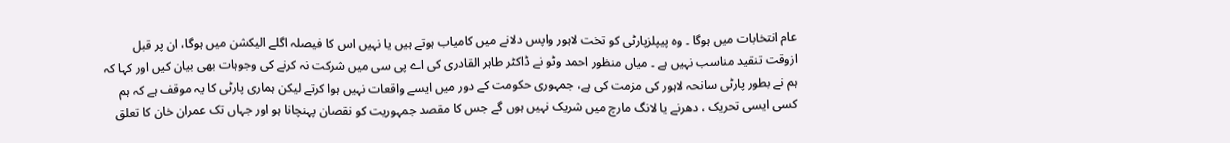عام انتخابات میں ہوگا ۔ وہ پیپلزپارٹی کو تخت لاہور واپس دلانے میں کامیاب ہوتے ہیں یا نہیں اس کا فیصلہ اگلے الیکشن میں ہوگا، ان پر قبل ازوقت تنقید مناسب نہیں ہے ۔ میاں منظور احمد وٹو نے ڈاکٹر طاہر القادری کی اے پی سی میں شرکت نہ کرنے کی وجوہات بھی بیان کیں اور کہا کہ ہم نے بطور پارٹی سانحہ لاہور کی مزمت کی ہے، جمہوری حکومت کے دور میں ایسے واقعات نہیں ہوا کرتے لیکن ہماری پارٹی کا یہ موقف ہے کہ ہم کسی ایسی تحریک ، دھرنے یا لانگ مارچ میں شریک نہیں ہوں گے جس کا مقصد جمہوریت کو نقصان پہنچانا ہو اور جہاں تک عمران خان کا تعلق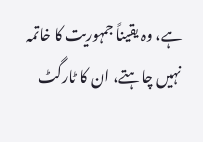ہے، وہ یقیناً جمہوریت کا خاتمہ نہیں چاہتے، ان کا ٹارگٹ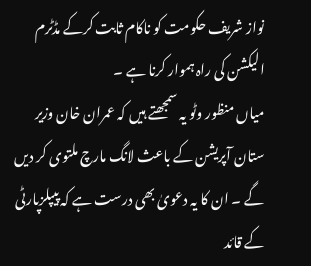نواز شریف حکومت کو ناکام ثابت کرکے مڈٹرم الیکشن کی راہ ہموار کرنا ہے ۔
میاں منظور وٹو یہ سمجھتے ہیں کہ عمران خان وزیر ستان آپریشن کے باعث لانگ مارچ ملتوی کر دیں گے ۔ ان کا یہ دعویٰ بھی درست ہے کہ پیپلزپارٹی کے قائد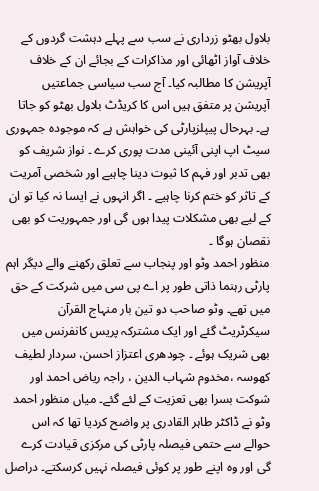بلاول بھٹو زرداری نے سب سے پہلے دہشت گردوں کے خلاف آواز اٹھائی اور مذاکرات کے بجائے ان کے خلاف آپریشن کا مطالبہ کیا۔ آج سب سیاسی جماعتیں آپریشن پر متفق ہیں اس کا کریڈٹ بلاول بھٹو کو جاتا ہے۔ بہرحال پیپلزپارٹی کی خواہش ہے کہ موجودہ جمہوری سیٹ اپ اپنی آئینی مدت پوری کرے ۔ نواز شریف کو بھی تدبر اور فہم کا ثبوت دینا چاہیے اور شخصی آمریت کے تاثر کو ختم کرنا چاہیے ۔ اگر انہوں نے ایسا نہ کیا تو ان کے لیے بھی مشکلات پیدا ہوں گی اور جمہوریت کو بھی نقصان ہوگا ۔
منظور احمد وٹو اور پنجاب سے تعلق رکھنے والے دیگر اہم پارٹی رہنما ذاتی طور پر اے پی سی میں شرکت کے حق میں تھے۔ وٹو صاحب دو تین بار منہاج القرآن سیکرٹریٹ گئے اور ایک مشترکہ پریس کانفرنس میں بھی شریک ہوئے ۔ چودھری اعتزاز احسن، سردار لطیف کھوسہ ،مخدوم شہاب الدین ، راجہ ریاض احمد اور شوکت بسرا بھی تعزیت کے لئے گئے۔ میاں منظور احمد وٹو نے ڈاکٹر طاہر القادری پر واضح کردیا تھا کہ اس حوالے سے حتمی فیصلہ پارٹی کی مرکزی قیادت کرے گی اور وہ اپنے طور پر کوئی فیصلہ نہیں کرسکتے۔ دراصل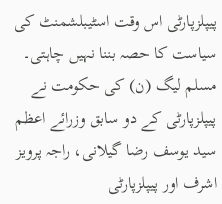پیپلزپارٹی اس وقت اسٹیبلشمنٹ کی سیاست کا حصہ بننا نہیں چاہتی۔
مسلم لیگ (ن) کی حکومت نے پیپلزپارٹی کے دو سابق وزرائے اعظم سید یوسف رضا گیلانی، راجہ پرویز اشرف اور پیپلزپارٹی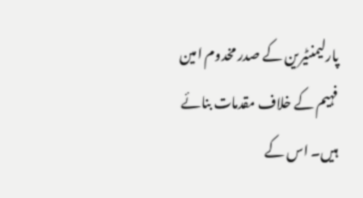پارلیمنٹیرین کے صدر مخدوم امین فہیم کے خلاف مقدمات بنائے ہیں۔ اس کے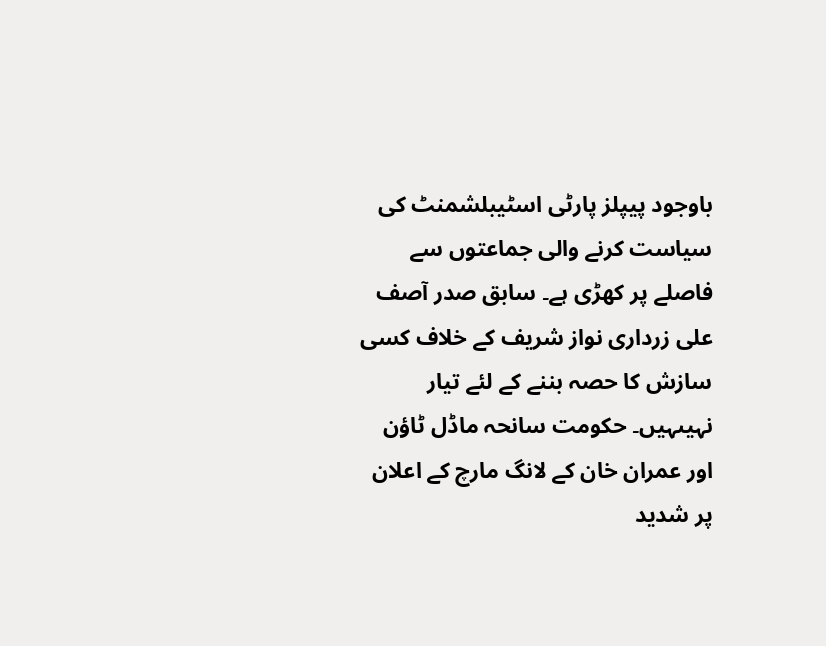باوجود پیپلز پارٹی اسٹیبلشمنٹ کی سیاست کرنے والی جماعتوں سے فاصلے پر کھڑی ہے۔ سابق صدر آصف علی زرداری نواز شریف کے خلاف کسی سازش کا حصہ بننے کے لئے تیار نہیںہیں۔ حکومت سانحہ ماڈل ٹاؤن اور عمران خان کے لانگ مارچ کے اعلان پر شدید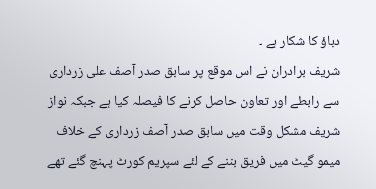دباؤ کا شکار ہے ۔
شریف برادران نے اس موقع پر سابق صدر آصف علی زرداری سے رابطے اور تعاون حاصل کرنے کا فیصلہ کیا ہے جبکہ نواز شریف مشکل وقت میں سابق صدر آصف زرداری کے خلاف میمو گیٹ میں فریق بننے کے لئے سپریم کورٹ پہنچ گئے تھے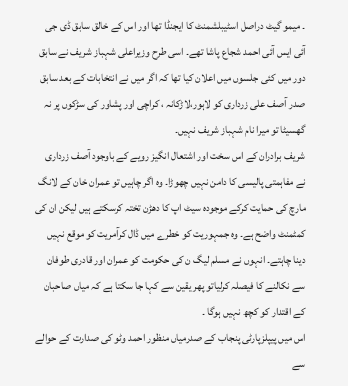۔ میمو گیٹ دراصل اسٹیبلشمنٹ کا ایجنڈا تھا اور اس کے خالق سابق ڈی جی آئی ایس آئی احمد شجاع پاشا تھے۔ اسی طرح وزیراعلی شہباز شریف نے سابق دور میں کئی جلسوں میں اعلان کیا تھا کہ اگر میں نے انتخابات کے بعد سابق صدر آصف علی زرداری کو لاہور،لاڑکانہ ، کراچی اور پشاور کی سڑکوں پر نہ گھسیٹا تو میرا نام شہباز شریف نہیں۔
شریف برادران کے اس سخت اور اشتعال انگیز رویے کے باوجود آصف زرداری نے مفاہمتی پالیسی کا دامن نہیں چھوڑا۔ وہ اگر چاہیں تو عمران خان کے لانگ مارچ کی حمایت کرکے موجودہ سیٹ اپ کا دھڑن تختہ کرسکتے ہیں لیکن ان کی کمٹمنٹ واضح ہے۔ وہ جمہوریت کو خطرے میں ڈال کرآمریت کو موقع نہیں دینا چاہتے۔ انہوں نے مسلم لیگ ن کی حکومت کو عمران اور قادری طوفان سے نکالنے کا فیصلہ کرلیاتو پھر یقین سے کہا جا سکتا ہے کہ میاں صاحبان کے اقتدار کو کچھ نہیں ہوگا ۔
اس میں پیپلزپارٹی پنجاب کے صدرمیاں منظور احمد وٹو کی صدارت کے حوالے سے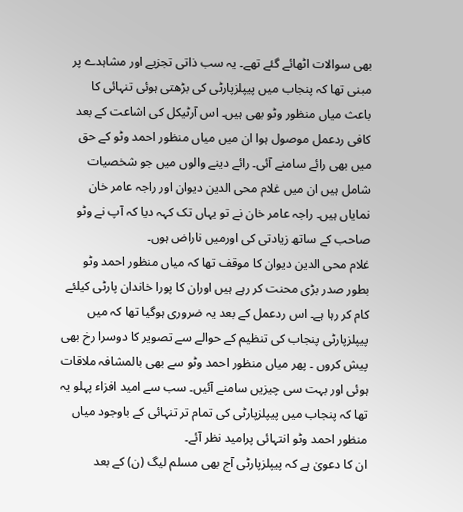بھی سوالات اٹھائے گئے تھے۔ یہ سب ذاتی تجزیے اور مشاہدے پر مبنی تھا کہ پنجاب میں پیپلزپارٹی کی بڑھتی ہوئی تنہائی کا باعث میاں منظور وٹو بھی ہیں۔ اس آرٹیکل کی اشاعت کے بعد کافی ردعمل موصول ہوا ان میں میاں منظور احمد وٹو کے حق میں بھی رائے سامنے آئی۔ رائے دینے والوں میں جو شخصیات شامل ہیں ان میں غلام محی الدین دیوان اور راجہ عامر خان نمایاں ہیں۔ راجہ عامر خان نے تو یہاں تک کہہ دیا کہ آپ نے وٹو صاحب کے ساتھ زیادتی کی اورمیں ناراض ہوں۔
غلام محی الدین دیوان کا موقف تھا کہ میاں منظور احمد وٹو بطور صدر بڑی محنت کر رہے ہیں اوران کا پورا خاندان پارٹی کیلئے کام کر رہا ہے۔ اس ردعمل کے بعد یہ ضروری ہوگیا تھا کہ میں پیپلزپارٹی پنجاب کی تنظیم کے حوالے سے تصویر کا دوسرا رخ بھی پیش کروں ۔ پھر میاں منظور احمد وٹو سے بھی بالمشافہ ملاقات ہوئی اور بہت سی چیزیں سامنے آئیں۔ سب سے امید افزاء پہلو یہ تھا کہ پنجاب میں پیپلزپارٹی کی تمام تر تنہائی کے باوجود میاں منظور احمد وٹو انتہائی پرامید نظر آئے۔
ان کا دعویٰ ہے کہ پیپلزپارٹی آج بھی مسلم لیگ (ن) کے بعد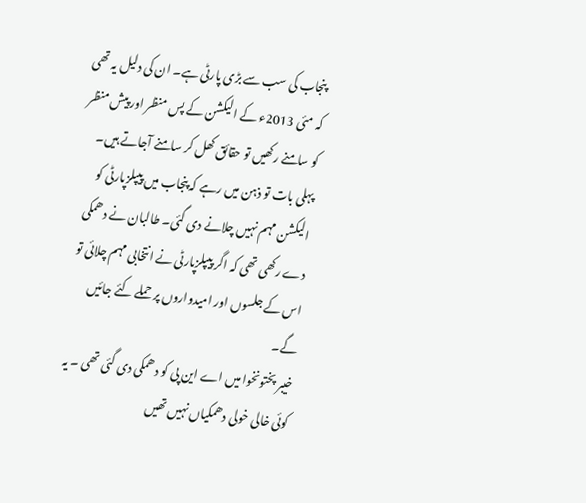پنجاب کی سب سے بڑی پارٹی ہے۔ ان کی دلیل یہ تھی کہ مئی 2013ء کے الیکشن کے پس منظر اور پیش منظر کو سامنے رکھیں تو حقائق کھل کر سامنے آجاتے ہیں۔ پہلی بات تو ذہن میں رہے کہ پنجاب میں پیپلزپارٹی کو الیکشن مہم نہیں چلانے دی گئی۔ طالبان نے دھمکی دے رکھی تھی کہ اگر پیپلزپارٹی نے انتخابی مہم چلائی تو اس کے جلسوں اور امیدواروں پر حملے کئے جائیں گے۔
خیبر پختونخوا میں اے این پی کو دھمکی دی گئی تھی ۔ یہ کوئی خالی خولی دھمکیاں نہیں تھیں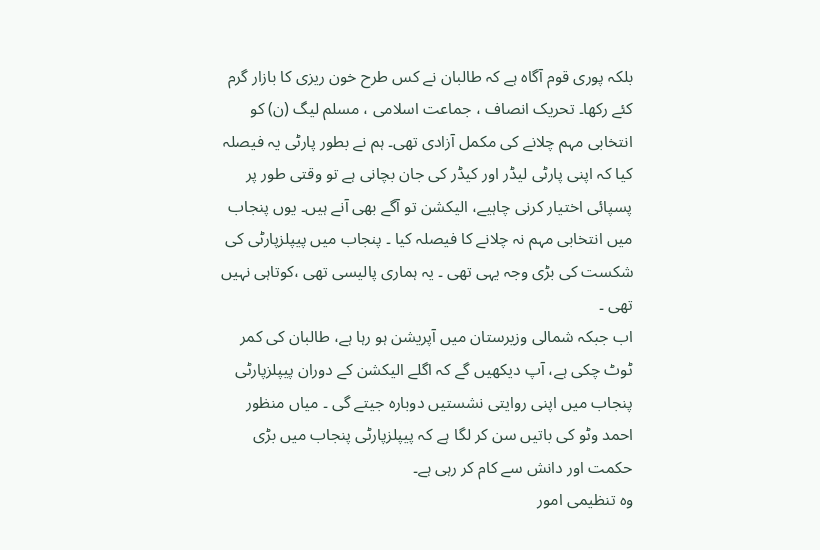بلکہ پوری قوم آگاہ ہے کہ طالبان نے کس طرح خون ریزی کا بازار گرم کئے رکھا۔ تحریک انصاف ، جماعت اسلامی ، مسلم لیگ (ن) کو انتخابی مہم چلانے کی مکمل آزادی تھی۔ ہم نے بطور پارٹی یہ فیصلہ کیا کہ اپنی پارٹی لیڈر اور کیڈر کی جان بچانی ہے تو وقتی طور پر پسپائی اختیار کرنی چاہیے، الیکشن تو آگے بھی آنے ہیں۔ یوں پنجاب میں انتخابی مہم نہ چلانے کا فیصلہ کیا ۔ پنجاب میں پیپلزپارٹی کی شکست کی بڑی وجہ یہی تھی ۔ یہ ہماری پالیسی تھی ،کوتاہی نہیں تھی ۔
اب جبکہ شمالی وزیرستان میں آپریشن ہو رہا ہے، طالبان کی کمر ٹوٹ چکی ہے، آپ دیکھیں گے کہ اگلے الیکشن کے دوران پیپلزپارٹی پنجاب میں اپنی روایتی نشستیں دوبارہ جیتے گی ۔ میاں منظور احمد وٹو کی باتیں سن کر لگا ہے کہ پیپلزپارٹی پنجاب میں بڑی حکمت اور دانش سے کام کر رہی ہے۔
وہ تنظیمی امور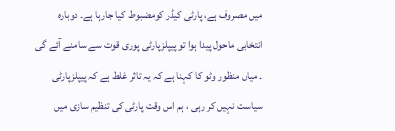میں مصروف ہے، پارٹی کیڈر کومضبوط کیا جارہا ہے۔ دوبارہ انتخابی ماحول پیدا ہوا تو پیپلزپارٹی پوری قوت سے سامنے آئے گی ۔ میاں منظور وٹو کا کہنا ہے کہ یہ تاثر غلط ہے کہ پیپلزپارٹی سیاست نہیں کر رہی ، ہم اس وقت پارٹی کی تنظیم سازی میں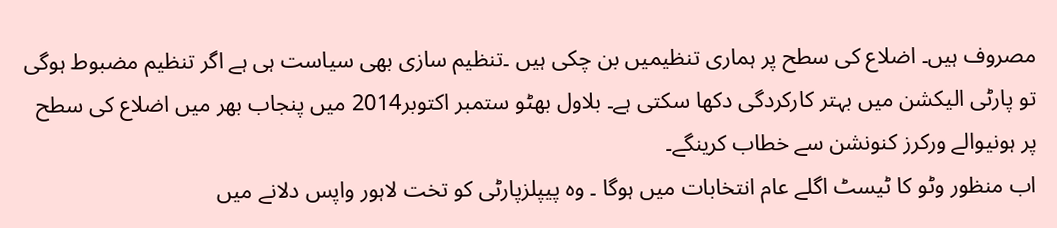مصروف ہیں۔ اضلاع کی سطح پر ہماری تنظیمیں بن چکی ہیں ۔تنظیم سازی بھی سیاست ہی ہے اگر تنظیم مضبوط ہوگی تو پارٹی الیکشن میں بہتر کارکردگی دکھا سکتی ہے۔ بلاول بھٹو ستمبر اکتوبر2014 میں پنجاب بھر میں اضلاع کی سطح پر ہونیوالے ورکرز کنونشن سے خطاب کرینگے۔
اب منظور وٹو کا ٹیسٹ اگلے عام انتخابات میں ہوگا ۔ وہ پیپلزپارٹی کو تخت لاہور واپس دلانے میں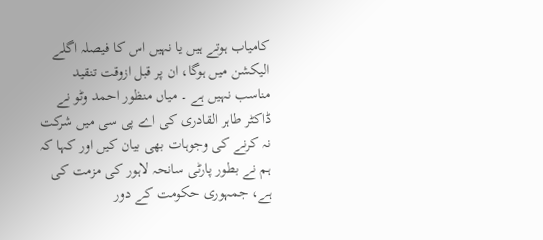کامیاب ہوتے ہیں یا نہیں اس کا فیصلہ اگلے الیکشن میں ہوگا، ان پر قبل ازوقت تنقید مناسب نہیں ہے ۔ میاں منظور احمد وٹو نے ڈاکٹر طاہر القادری کی اے پی سی میں شرکت نہ کرنے کی وجوہات بھی بیان کیں اور کہا کہ ہم نے بطور پارٹی سانحہ لاہور کی مزمت کی ہے، جمہوری حکومت کے دور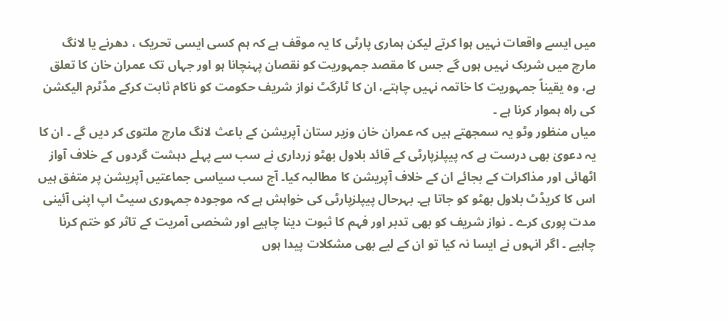میں ایسے واقعات نہیں ہوا کرتے لیکن ہماری پارٹی کا یہ موقف ہے کہ ہم کسی ایسی تحریک ، دھرنے یا لانگ مارچ میں شریک نہیں ہوں گے جس کا مقصد جمہوریت کو نقصان پہنچانا ہو اور جہاں تک عمران خان کا تعلق ہے، وہ یقیناً جمہوریت کا خاتمہ نہیں چاہتے، ان کا ٹارگٹ نواز شریف حکومت کو ناکام ثابت کرکے مڈٹرم الیکشن کی راہ ہموار کرنا ہے ۔
میاں منظور وٹو یہ سمجھتے ہیں کہ عمران خان وزیر ستان آپریشن کے باعث لانگ مارچ ملتوی کر دیں گے ۔ ان کا یہ دعویٰ بھی درست ہے کہ پیپلزپارٹی کے قائد بلاول بھٹو زرداری نے سب سے پہلے دہشت گردوں کے خلاف آواز اٹھائی اور مذاکرات کے بجائے ان کے خلاف آپریشن کا مطالبہ کیا۔ آج سب سیاسی جماعتیں آپریشن پر متفق ہیں اس کا کریڈٹ بلاول بھٹو کو جاتا ہے۔ بہرحال پیپلزپارٹی کی خواہش ہے کہ موجودہ جمہوری سیٹ اپ اپنی آئینی مدت پوری کرے ۔ نواز شریف کو بھی تدبر اور فہم کا ثبوت دینا چاہیے اور شخصی آمریت کے تاثر کو ختم کرنا چاہیے ۔ اگر انہوں نے ایسا نہ کیا تو ان کے لیے بھی مشکلات پیدا ہوں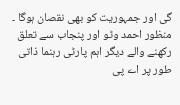گی اور جمہوریت کو بھی نقصان ہوگا ۔
منظور احمد وٹو اور پنجاب سے تعلق رکھنے والے دیگر اہم پارٹی رہنما ذاتی طور پر اے پی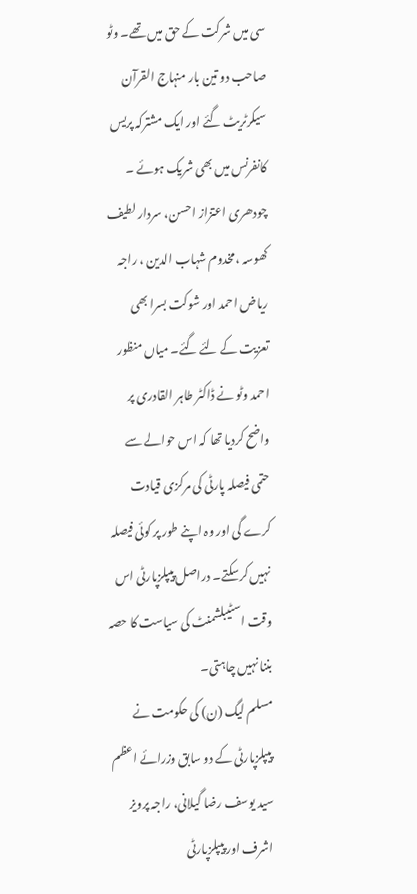سی میں شرکت کے حق میں تھے۔ وٹو صاحب دو تین بار منہاج القرآن سیکرٹریٹ گئے اور ایک مشترکہ پریس کانفرنس میں بھی شریک ہوئے ۔ چودھری اعتزاز احسن، سردار لطیف کھوسہ ،مخدوم شہاب الدین ، راجہ ریاض احمد اور شوکت بسرا بھی تعزیت کے لئے گئے۔ میاں منظور احمد وٹو نے ڈاکٹر طاہر القادری پر واضح کردیا تھا کہ اس حوالے سے حتمی فیصلہ پارٹی کی مرکزی قیادت کرے گی اور وہ اپنے طور پر کوئی فیصلہ نہیں کرسکتے۔ دراصل پیپلزپارٹی اس وقت اسٹیبلشمنٹ کی سیاست کا حصہ بننا نہیں چاہتی۔
مسلم لیگ (ن) کی حکومت نے پیپلزپارٹی کے دو سابق وزرائے اعظم سید یوسف رضا گیلانی، راجہ پرویز اشرف اور پیپلزپارٹی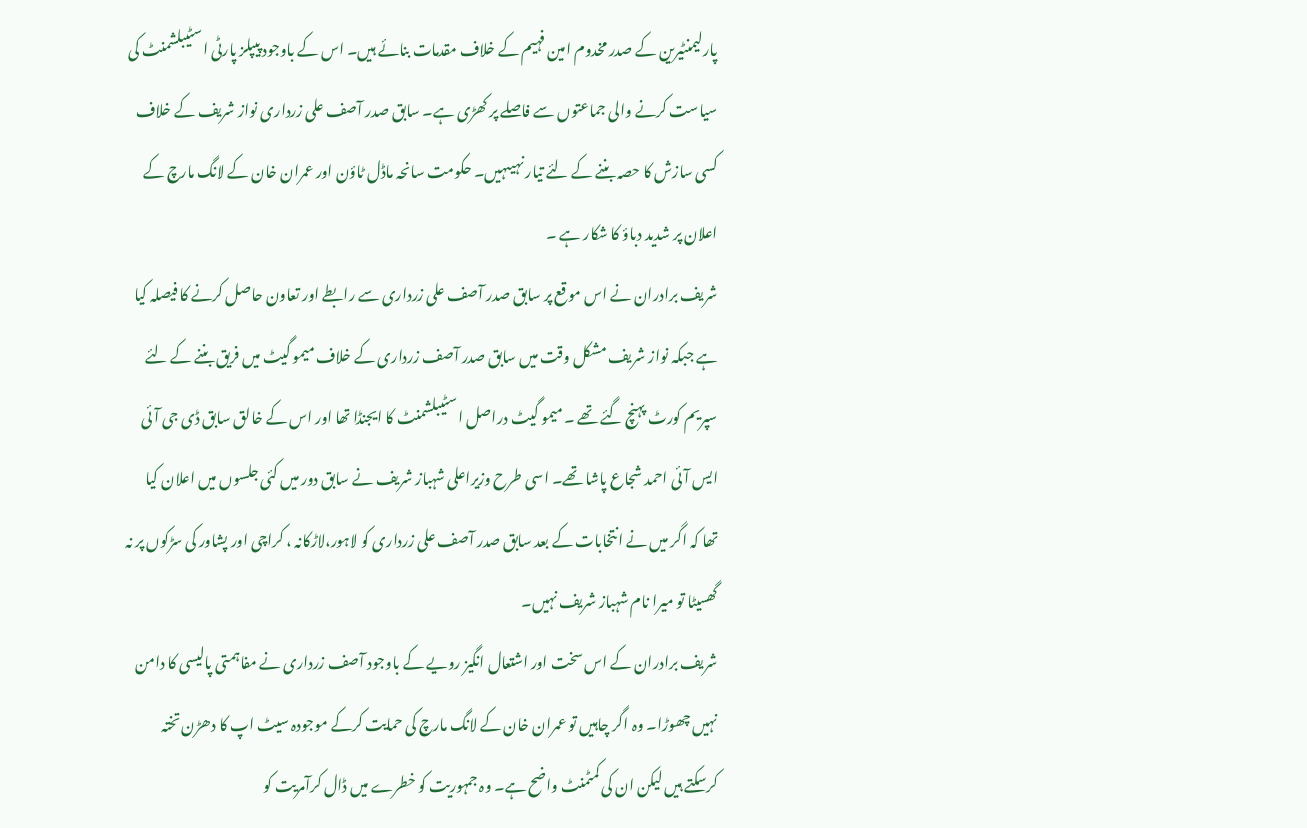پارلیمنٹیرین کے صدر مخدوم امین فہیم کے خلاف مقدمات بنائے ہیں۔ اس کے باوجود پیپلز پارٹی اسٹیبلشمنٹ کی سیاست کرنے والی جماعتوں سے فاصلے پر کھڑی ہے۔ سابق صدر آصف علی زرداری نواز شریف کے خلاف کسی سازش کا حصہ بننے کے لئے تیار نہیںہیں۔ حکومت سانحہ ماڈل ٹاؤن اور عمران خان کے لانگ مارچ کے اعلان پر شدید دباؤ کا شکار ہے ۔
شریف برادران نے اس موقع پر سابق صدر آصف علی زرداری سے رابطے اور تعاون حاصل کرنے کا فیصلہ کیا ہے جبکہ نواز شریف مشکل وقت میں سابق صدر آصف زرداری کے خلاف میمو گیٹ میں فریق بننے کے لئے سپریم کورٹ پہنچ گئے تھے ۔ میمو گیٹ دراصل اسٹیبلشمنٹ کا ایجنڈا تھا اور اس کے خالق سابق ڈی جی آئی ایس آئی احمد شجاع پاشا تھے۔ اسی طرح وزیراعلی شہباز شریف نے سابق دور میں کئی جلسوں میں اعلان کیا تھا کہ اگر میں نے انتخابات کے بعد سابق صدر آصف علی زرداری کو لاہور،لاڑکانہ ، کراچی اور پشاور کی سڑکوں پر نہ گھسیٹا تو میرا نام شہباز شریف نہیں۔
شریف برادران کے اس سخت اور اشتعال انگیز رویے کے باوجود آصف زرداری نے مفاہمتی پالیسی کا دامن نہیں چھوڑا۔ وہ اگر چاہیں تو عمران خان کے لانگ مارچ کی حمایت کرکے موجودہ سیٹ اپ کا دھڑن تختہ کرسکتے ہیں لیکن ان کی کمٹمنٹ واضح ہے۔ وہ جمہوریت کو خطرے میں ڈال کرآمریت کو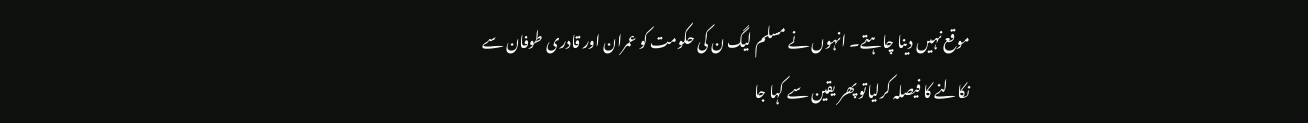موقع نہیں دینا چاہتے۔ انہوں نے مسلم لیگ ن کی حکومت کو عمران اور قادری طوفان سے نکالنے کا فیصلہ کرلیاتو پھر یقین سے کہا جا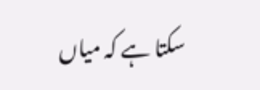سکتا ہے کہ میاں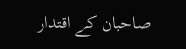صاحبان کے اقتدار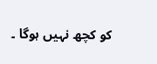کو کچھ نہیں ہوگا ۔